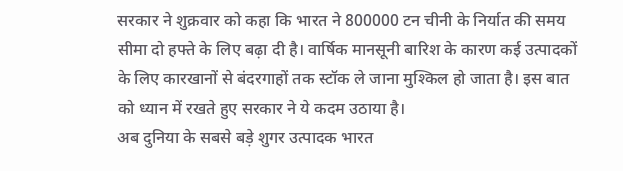सरकार ने शुक्रवार को कहा कि भारत ने 800000 टन चीनी के निर्यात की समय सीमा दो हफ्ते के लिए बढ़ा दी है। वार्षिक मानसूनी बारिश के कारण कई उत्पादकों के लिए कारखानों से बंदरगाहों तक स्टॉक ले जाना मुश्किल हो जाता है। इस बात को ध्यान में रखते हुए सरकार ने ये कदम उठाया है।
अब दुनिया के सबसे बड़े शुगर उत्पादक भारत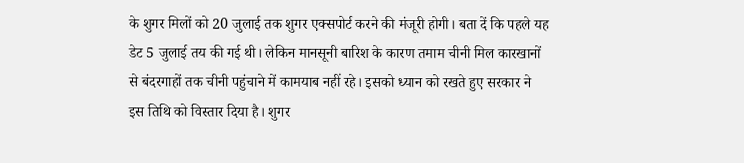के शुगर मिलों को 20 जुलाई तक शुगर एक्सपोर्ट करने की मंजूरी होगी। बता दें कि पहले यह डेट 5 जुलाई तय की गई थी। लेकिन मानसूनी बारिश के कारण तमाम चीनी मिल कारखानों से बंदरगाहों तक चीनी पहुंचाने में कामयाब नहीं रहे। इसको ध्यान को रखते हुए सरकार ने इस तिथि को विस्तार दिया है। शुगर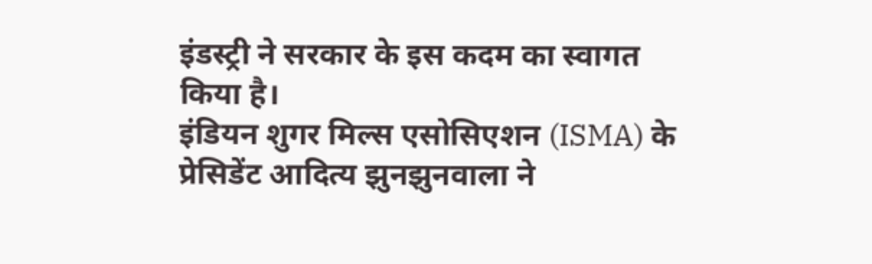इंडस्ट्री ने सरकार के इस कदम का स्वागत किया है।
इंडियन शुगर मिल्स एसोसिएशन (ISMA) के प्रेसिडेंट आदित्य झुनझुनवाला ने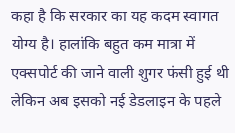कहा है कि सरकार का यह कदम स्वागत योग्य है। हालांकि बहुत कम मात्रा में एक्सपोर्ट की जाने वाली शुगर फंसी हुई थी लेकिन अब इसको नई डेडलाइन के पहले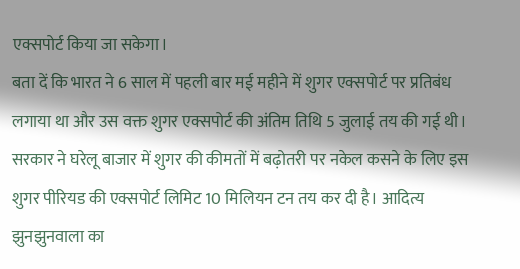एक्सपोर्ट किया जा सकेगा।
बता दें कि भारत ने 6 साल में पहली बार मई महीने में शुगर एक्सपोर्ट पर प्रतिबंध लगाया था और उस वक्त शुगर एक्सपोर्ट की अंतिम तिथि 5 जुलाई तय की गई थी।
सरकार ने घरेलू बाजार में शुगर की कीमतों में बढ़ोतरी पर नकेल कसने के लिए इस शुगर पीरियड की एक्सपोर्ट लिमिट 10 मिलियन टन तय कर दी है। आदित्य झुनझुनवाला का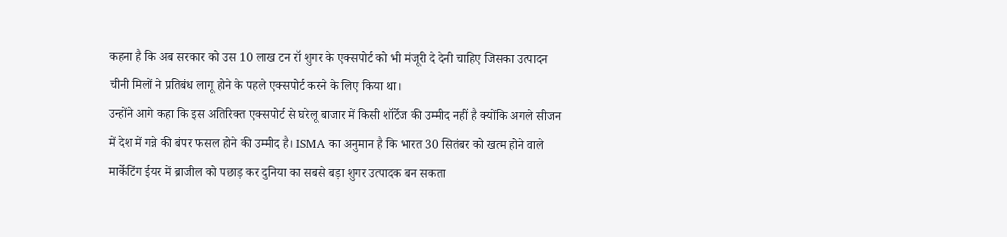कहना है कि अब सरकार को उस 10 लाख टन रॉ शुगर के एक्सपोर्ट को भी मंजूरी दे देनी चाहिए जिसका उत्पादन चीनी मिलों ने प्रतिबंध लागू होने के पहले एक्सपोर्ट करने के लिए किया था।
उन्होंने आगे कहा कि इस अतिरिक्त एक्सपोर्ट से घरेलू बाजार में किसी शॉर्टेज की उम्मीद नहीं है क्योंकि अगले सीजन में देश में गन्ने की बंपर फसल होने की उम्मीद है। ISMA का अनुमान है कि भारत 30 सितंबर को खत्म होने वाले मार्केटिंग ईयर में ब्राजील को पछाड़ कर दुनिया का सबसे बड़ा शुगर उत्पादक बन सकता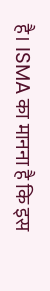है। ISMA का मानना है कि इस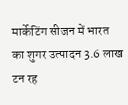मार्केटिंग सीजन में भारत का शुगर उत्पादन 3.6 लाख टन रह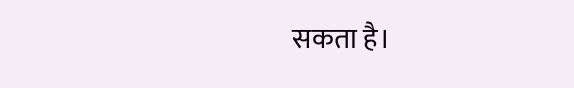सकता है।